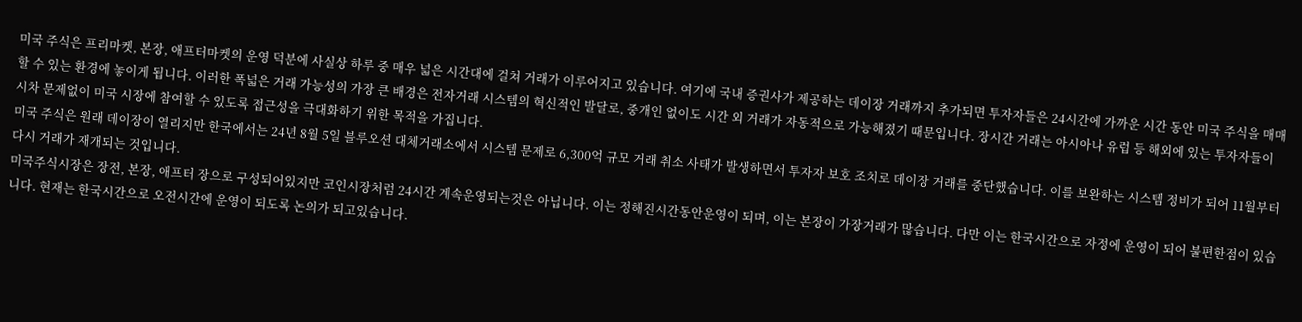미국 주식은 프리마켓, 본장, 애프터마켓의 운영 덕분에 사실상 하루 중 매우 넓은 시간대에 걸쳐 거래가 이루어지고 있습니다. 여기에 국내 증권사가 제공하는 데이장 거래까지 추가되면 투자자들은 24시간에 가까운 시간 동안 미국 주식을 매매할 수 있는 환경에 놓이게 됩니다. 이러한 폭넓은 거래 가능성의 가장 큰 배경은 전자거래 시스템의 혁신적인 발달로, 중개인 없이도 시간 외 거래가 자동적으로 가능해졌기 때문입니다. 장시간 거래는 아시아나 유럽 등 해외에 있는 투자자들이 시차 문제없이 미국 시장에 참여할 수 있도록 접근성을 극대화하기 위한 목적을 가집니다.
미국 주식은 원래 데이장이 열리지만 한국에서는 24년 8월 5일 블루오션 대체거래소에서 시스템 문제로 6,300억 규모 거래 취소 사태가 발생하면서 투자자 보호 조치로 데이장 거래를 중단했습니다. 이를 보완하는 시스템 정비가 되어 11월부터 다시 거래가 재개되는 것입니다.
미국주식시장은 장전, 본장, 애프터 장으로 구성되어있지만 코인시장처럼 24시간 계속운영되는것은 아닙니다. 이는 정해진시간동안운영이 되며, 이는 본장이 가장거래가 많습니다. 다만 이는 한국시간으로 자정에 운영이 되어 불편한점이 있습니다. 현재는 한국시간으로 오전시간에 운영이 되도록 논의가 되고있습니다.